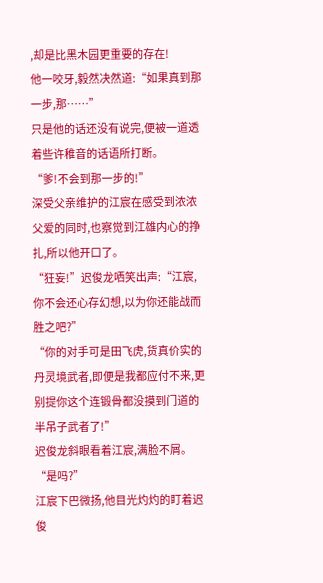,却是比黑木园更重要的存在!
他一咬牙,毅然决然道:“如果真到那一步,那……”
只是他的话还没有说完,便被一道透着些许稚音的话语所打断。
“爹!不会到那一步的!”
深受父亲维护的江宸在感受到浓浓父爱的同时,也察觉到江雄内心的挣扎,所以他开口了。
“狂妄!”迟俊龙哂笑出声:“江宸,你不会还心存幻想,以为你还能战而胜之吧?”
“你的对手可是田飞虎,货真价实的丹灵境武者,即便是我都应付不来,更别提你这个连锻骨都没摸到门道的半吊子武者了!”
迟俊龙斜眼看着江宸,满脸不屑。
“是吗?”
江宸下巴微扬,他目光灼灼的盯着迟俊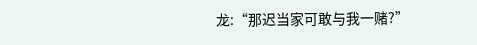龙:“那迟当家可敢与我一赌?”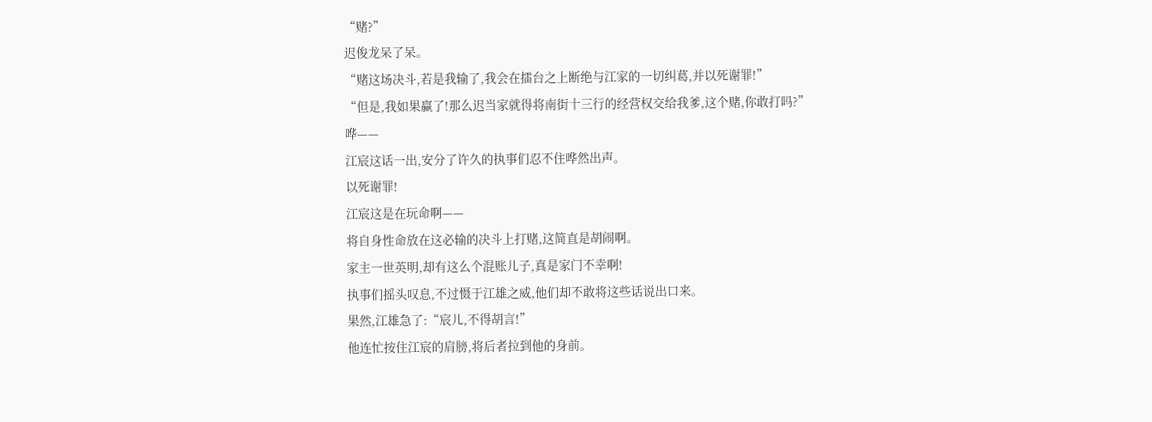“赌?”
迟俊龙呆了呆。
“赌这场决斗,若是我输了,我会在擂台之上断绝与江家的一切纠葛,并以死谢罪!”
“但是,我如果赢了!那么迟当家就得将南街十三行的经营权交给我爹,这个赌,你敢打吗?”
哗——
江宸这话一出,安分了许久的执事们忍不住哗然出声。
以死谢罪!
江宸这是在玩命啊——
将自身性命放在这必输的决斗上打赌,这简直是胡闹啊。
家主一世英明,却有这么个混账儿子,真是家门不幸啊!
执事们摇头叹息,不过慑于江雄之威,他们却不敢将这些话说出口来。
果然,江雄急了:“宸儿,不得胡言!”
他连忙按住江宸的肩膀,将后者拉到他的身前。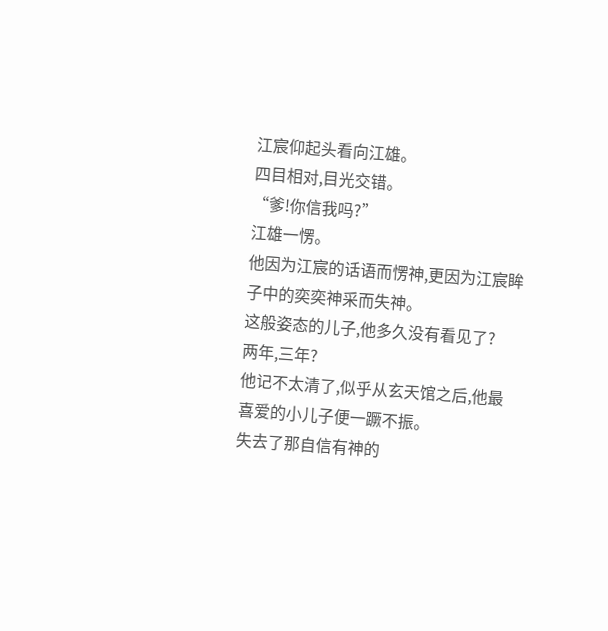江宸仰起头看向江雄。
四目相对,目光交错。
“爹!你信我吗?”
江雄一愣。
他因为江宸的话语而愣神,更因为江宸眸子中的奕奕神采而失神。
这般姿态的儿子,他多久没有看见了?
两年,三年?
他记不太清了,似乎从玄天馆之后,他最喜爱的小儿子便一蹶不振。
失去了那自信有神的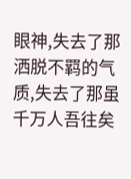眼神,失去了那洒脱不羁的气质,失去了那虽千万人吾往矣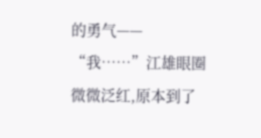的勇气——
“我……”江雄眼圈微微泛红,原本到了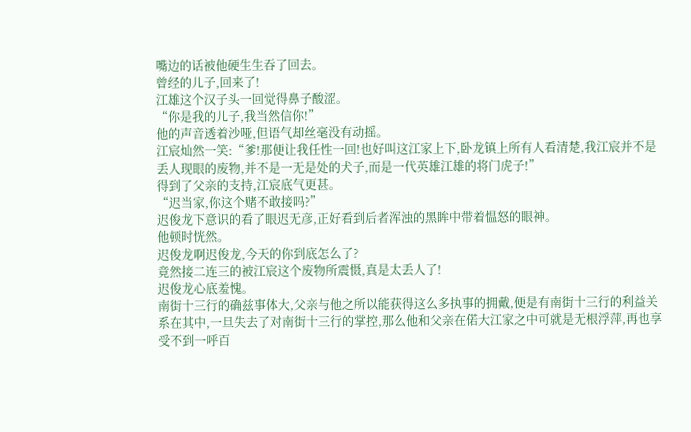嘴边的话被他硬生生吞了回去。
曾经的儿子,回来了!
江雄这个汉子头一回觉得鼻子酸涩。
“你是我的儿子,我当然信你!”
他的声音透着沙哑,但语气却丝毫没有动摇。
江宸灿然一笑:“爹!那便让我任性一回!也好叫这江家上下,卧龙镇上所有人看清楚,我江宸并不是丢人现眼的废物,并不是一无是处的犬子,而是一代英雄江雄的将门虎子!”
得到了父亲的支持,江宸底气更甚。
“迟当家,你这个赌不敢接吗?”
迟俊龙下意识的看了眼迟无彦,正好看到后者浑浊的黑眸中带着愠怒的眼神。
他顿时恍然。
迟俊龙啊迟俊龙,今天的你到底怎么了?
竟然接二连三的被江宸这个废物所震慑,真是太丢人了!
迟俊龙心底羞愧。
南街十三行的确兹事体大,父亲与他之所以能获得这么多执事的拥戴,便是有南街十三行的利益关系在其中,一旦失去了对南街十三行的掌控,那么他和父亲在偌大江家之中可就是无根浮萍,再也享受不到一呼百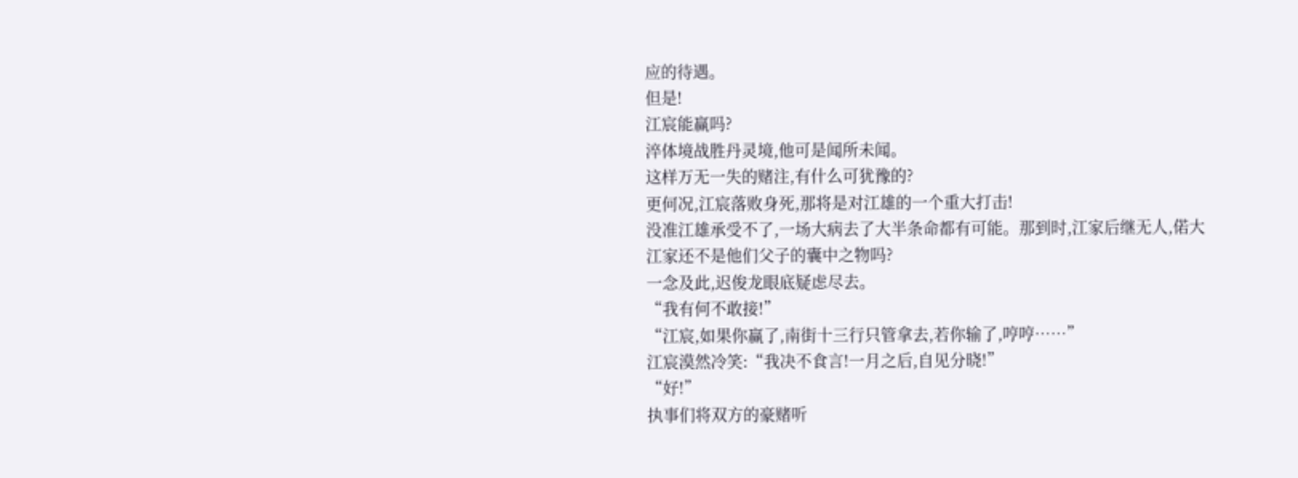应的待遇。
但是!
江宸能赢吗?
淬体境战胜丹灵境,他可是闻所未闻。
这样万无一失的赌注,有什么可犹豫的?
更何况,江宸落败身死,那将是对江雄的一个重大打击!
没准江雄承受不了,一场大病去了大半条命都有可能。那到时,江家后继无人,偌大江家还不是他们父子的囊中之物吗?
一念及此,迟俊龙眼底疑虑尽去。
“我有何不敢接!”
“江宸,如果你赢了,南街十三行只管拿去,若你输了,哼哼……”
江宸漠然冷笑:“我决不食言!一月之后,自见分晓!”
“好!”
执事们将双方的豪赌听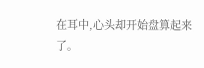在耳中,心头却开始盘算起来了。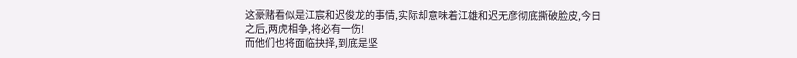这豪赌看似是江宸和迟俊龙的事情,实际却意味着江雄和迟无彦彻底撕破脸皮,今日之后,两虎相争,将必有一伤!
而他们也将面临抉择,到底是坚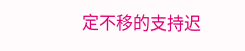定不移的支持迟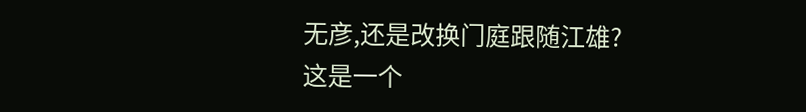无彦,还是改换门庭跟随江雄?
这是一个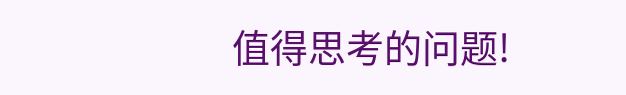值得思考的问题!